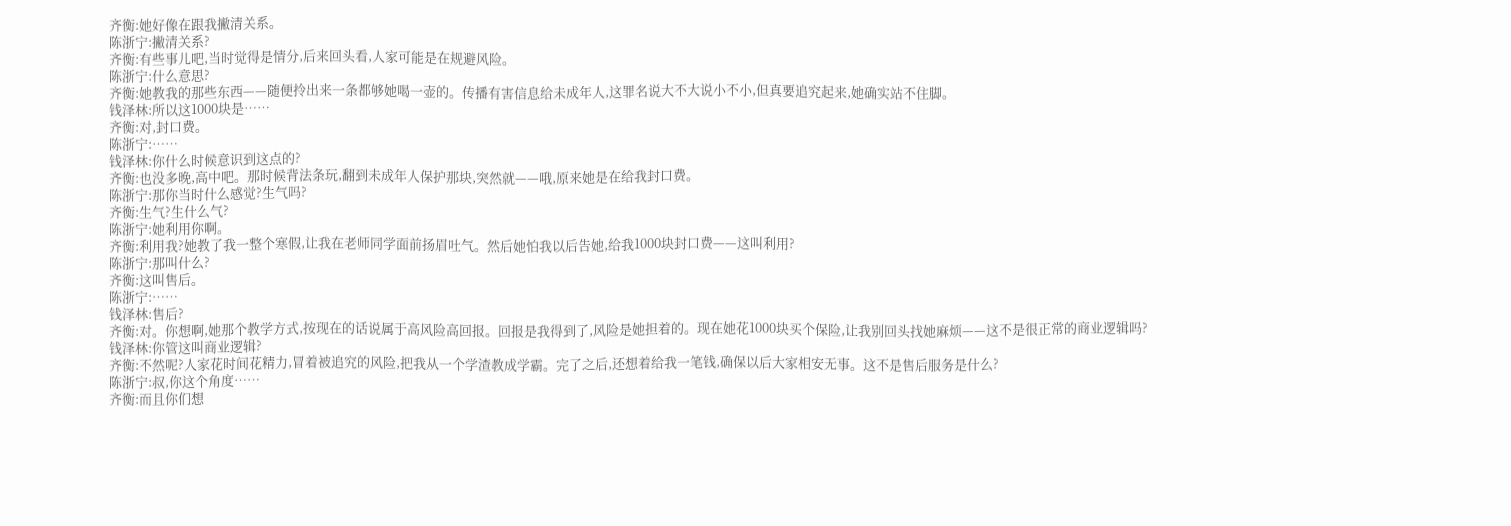齐衡:她好像在跟我撇清关系。
陈浙宁:撇清关系?
齐衡:有些事儿吧,当时觉得是情分,后来回头看,人家可能是在规避风险。
陈浙宁:什么意思?
齐衡:她教我的那些东西——随便拎出来一条都够她喝一壶的。传播有害信息给未成年人,这罪名说大不大说小不小,但真要追究起来,她确实站不住脚。
钱泽林:所以这1000块是……
齐衡:对,封口费。
陈浙宁:……
钱泽林:你什么时候意识到这点的?
齐衡:也没多晚,高中吧。那时候背法条玩,翻到未成年人保护那块,突然就——哦,原来她是在给我封口费。
陈浙宁:那你当时什么感觉?生气吗?
齐衡:生气?生什么气?
陈浙宁:她利用你啊。
齐衡:利用我?她教了我一整个寒假,让我在老师同学面前扬眉吐气。然后她怕我以后告她,给我1000块封口费——这叫利用?
陈浙宁:那叫什么?
齐衡:这叫售后。
陈浙宁:……
钱泽林:售后?
齐衡:对。你想啊,她那个教学方式,按现在的话说属于高风险高回报。回报是我得到了,风险是她担着的。现在她花1000块买个保险,让我别回头找她麻烦——这不是很正常的商业逻辑吗?
钱泽林:你管这叫商业逻辑?
齐衡:不然呢?人家花时间花精力,冒着被追究的风险,把我从一个学渣教成学霸。完了之后,还想着给我一笔钱,确保以后大家相安无事。这不是售后服务是什么?
陈浙宁:叔,你这个角度……
齐衡:而且你们想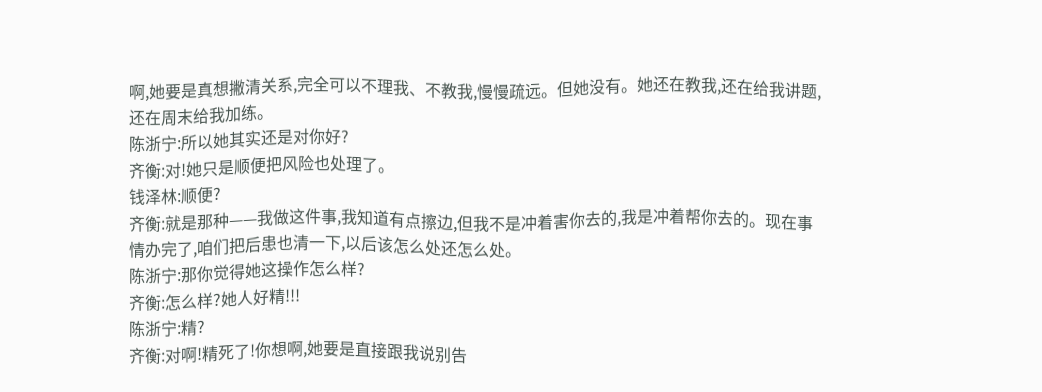啊,她要是真想撇清关系,完全可以不理我、不教我,慢慢疏远。但她没有。她还在教我,还在给我讲题,还在周末给我加练。
陈浙宁:所以她其实还是对你好?
齐衡:对!她只是顺便把风险也处理了。
钱泽林:顺便?
齐衡:就是那种——我做这件事,我知道有点擦边,但我不是冲着害你去的,我是冲着帮你去的。现在事情办完了,咱们把后患也清一下,以后该怎么处还怎么处。
陈浙宁:那你觉得她这操作怎么样?
齐衡:怎么样?她人好精!!!
陈浙宁:精?
齐衡:对啊!精死了!你想啊,她要是直接跟我说别告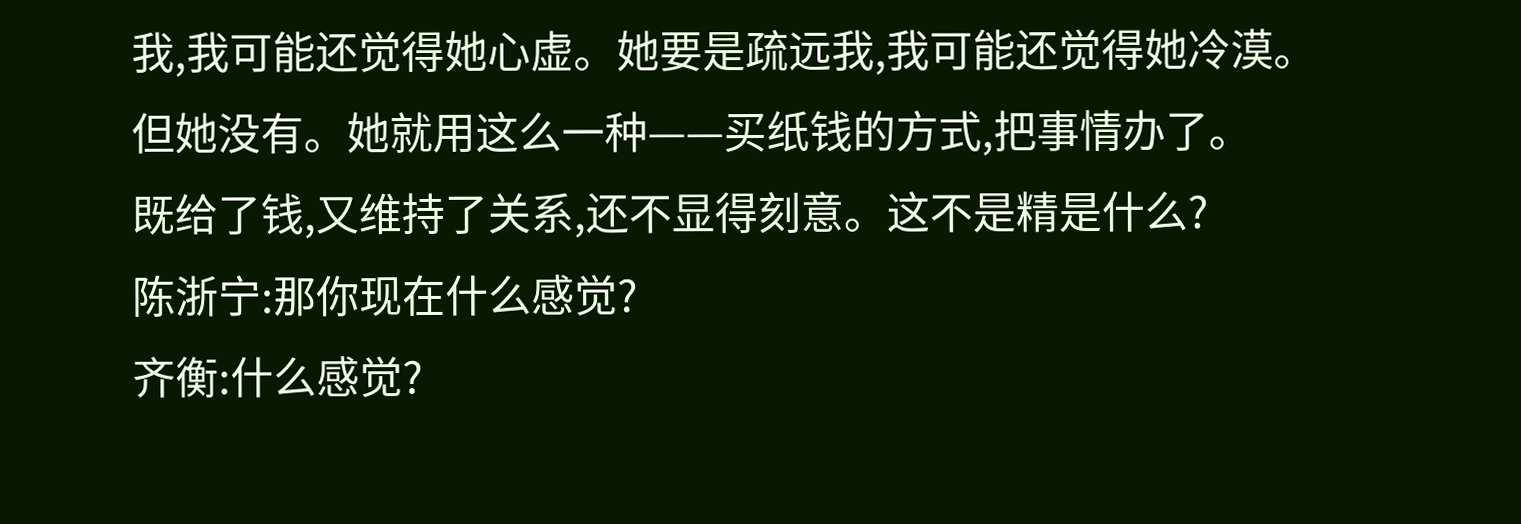我,我可能还觉得她心虚。她要是疏远我,我可能还觉得她冷漠。但她没有。她就用这么一种——买纸钱的方式,把事情办了。
既给了钱,又维持了关系,还不显得刻意。这不是精是什么?
陈浙宁:那你现在什么感觉?
齐衡:什么感觉?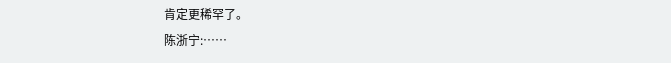肯定更稀罕了。
陈浙宁:……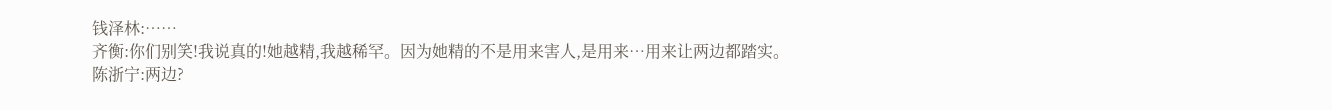钱泽林:……
齐衡:你们别笑!我说真的!她越精,我越稀罕。因为她精的不是用来害人,是用来…用来让两边都踏实。
陈浙宁:两边?